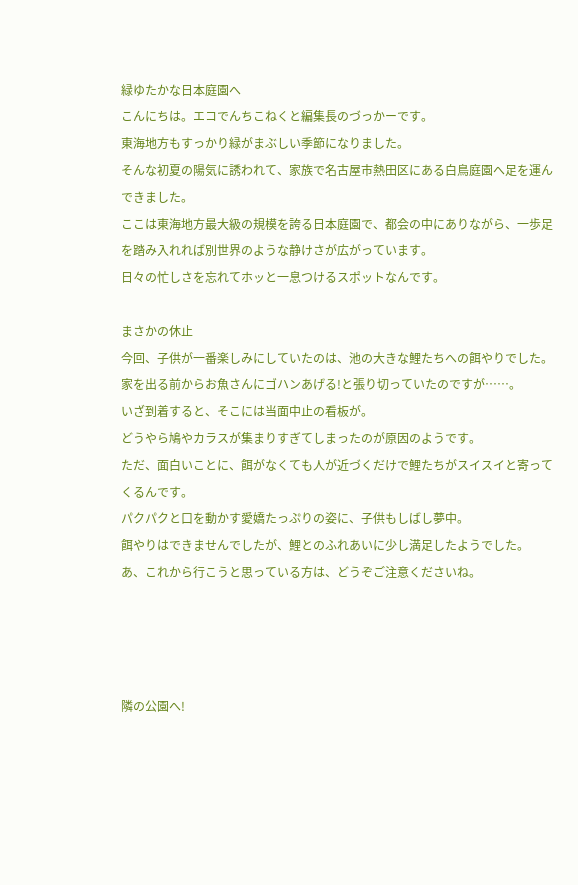緑ゆたかな日本庭園へ
こんにちは。エコでんちこねくと編集長のづっかーです。
東海地方もすっかり緑がまぶしい季節になりました。
そんな初夏の陽気に誘われて、家族で名古屋市熱田区にある白鳥庭園へ足を運んできました。
ここは東海地方最大級の規模を誇る日本庭園で、都会の中にありながら、一歩足を踏み入れれば別世界のような静けさが広がっています。
日々の忙しさを忘れてホッと一息つけるスポットなんです。

まさかの休止
今回、子供が一番楽しみにしていたのは、池の大きな鯉たちへの餌やりでした。
家を出る前からお魚さんにゴハンあげる!と張り切っていたのですが……。
いざ到着すると、そこには当面中止の看板が。
どうやら鳩やカラスが集まりすぎてしまったのが原因のようです。
ただ、面白いことに、餌がなくても人が近づくだけで鯉たちがスイスイと寄ってくるんです。
パクパクと口を動かす愛嬌たっぷりの姿に、子供もしばし夢中。
餌やりはできませんでしたが、鯉とのふれあいに少し満足したようでした。
あ、これから行こうと思っている方は、どうぞご注意くださいね。




隣の公園へ!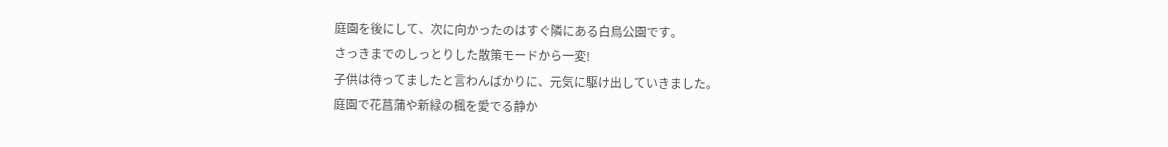庭園を後にして、次に向かったのはすぐ隣にある白鳥公園です。
さっきまでのしっとりした散策モードから一変!
子供は待ってましたと言わんばかりに、元気に駆け出していきました。
庭園で花菖蒲や新緑の楓を愛でる静か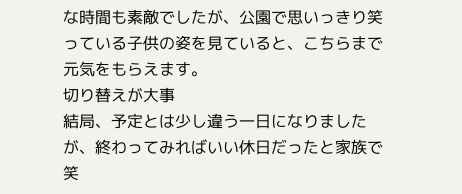な時間も素敵でしたが、公園で思いっきり笑っている子供の姿を見ていると、こちらまで元気をもらえます。
切り替えが大事
結局、予定とは少し違う一日になりましたが、終わってみればいい休日だったと家族で笑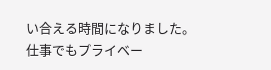い合える時間になりました。
仕事でもプライベー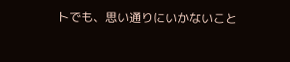トでも、思い通りにいかないこと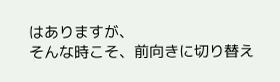はありますが、
そんな時こそ、前向きに切り替え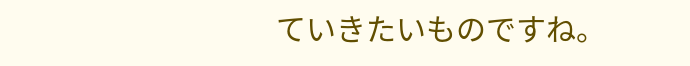ていきたいものですね。